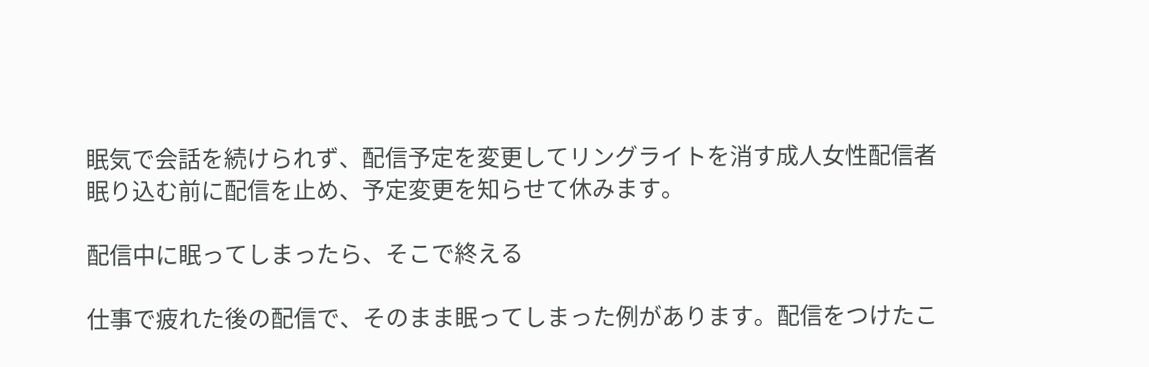眠気で会話を続けられず、配信予定を変更してリングライトを消す成人女性配信者
眠り込む前に配信を止め、予定変更を知らせて休みます。

配信中に眠ってしまったら、そこで終える

仕事で疲れた後の配信で、そのまま眠ってしまった例があります。配信をつけたこ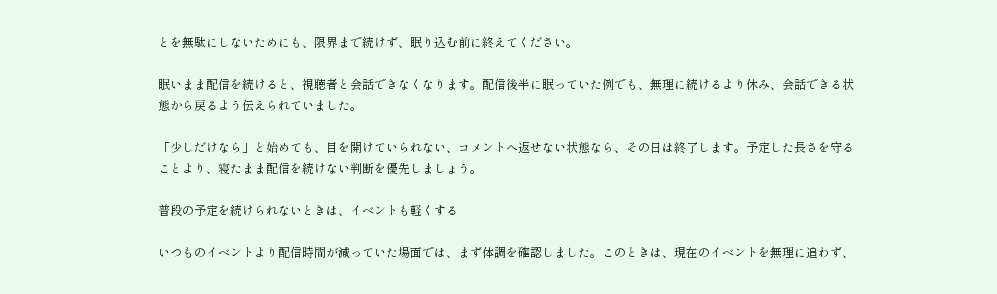とを無駄にしないためにも、限界まで続けず、眠り込む前に終えてください。

眠いまま配信を続けると、視聴者と会話できなくなります。配信後半に眠っていた例でも、無理に続けるより休み、会話できる状態から戻るよう伝えられていました。

「少しだけなら」と始めても、目を開けていられない、コメントへ返せない状態なら、その日は終了します。予定した長さを守ることより、寝たまま配信を続けない判断を優先しましょう。

普段の予定を続けられないときは、イベントも軽くする

いつものイベントより配信時間が減っていた場面では、まず体調を確認しました。このときは、現在のイベントを無理に追わず、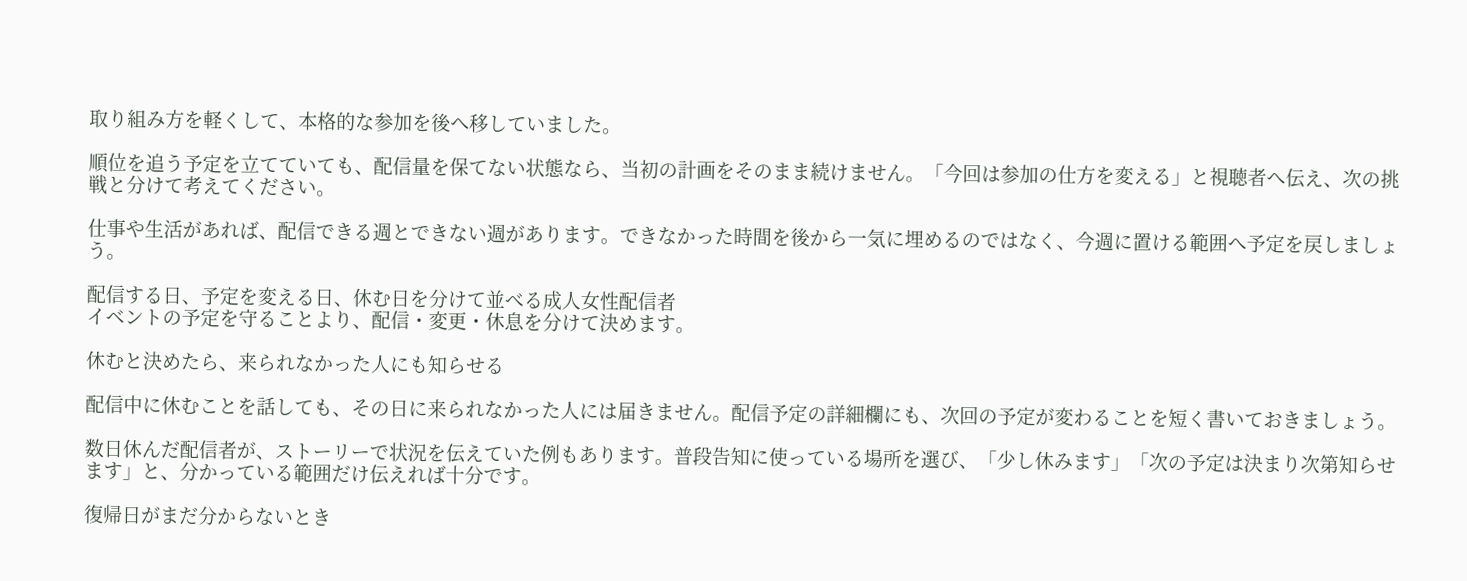取り組み方を軽くして、本格的な参加を後へ移していました。

順位を追う予定を立てていても、配信量を保てない状態なら、当初の計画をそのまま続けません。「今回は参加の仕方を変える」と視聴者へ伝え、次の挑戦と分けて考えてください。

仕事や生活があれば、配信できる週とできない週があります。できなかった時間を後から一気に埋めるのではなく、今週に置ける範囲へ予定を戻しましょう。

配信する日、予定を変える日、休む日を分けて並べる成人女性配信者
イベントの予定を守ることより、配信・変更・休息を分けて決めます。

休むと決めたら、来られなかった人にも知らせる

配信中に休むことを話しても、その日に来られなかった人には届きません。配信予定の詳細欄にも、次回の予定が変わることを短く書いておきましょう。

数日休んだ配信者が、ストーリーで状況を伝えていた例もあります。普段告知に使っている場所を選び、「少し休みます」「次の予定は決まり次第知らせます」と、分かっている範囲だけ伝えれば十分です。

復帰日がまだ分からないとき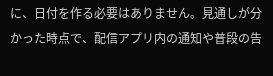に、日付を作る必要はありません。見通しが分かった時点で、配信アプリ内の通知や普段の告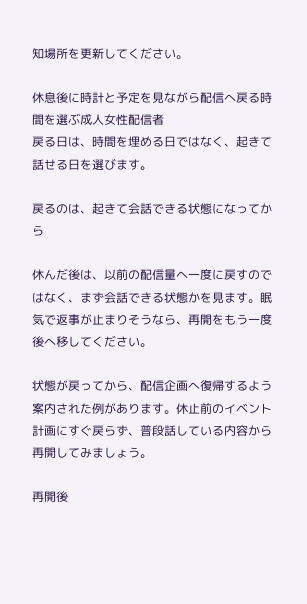知場所を更新してください。

休息後に時計と予定を見ながら配信へ戻る時間を選ぶ成人女性配信者
戻る日は、時間を埋める日ではなく、起きて話せる日を選びます。

戻るのは、起きて会話できる状態になってから

休んだ後は、以前の配信量へ一度に戻すのではなく、まず会話できる状態かを見ます。眠気で返事が止まりそうなら、再開をもう一度後へ移してください。

状態が戻ってから、配信企画へ復帰するよう案内された例があります。休止前のイベント計画にすぐ戻らず、普段話している内容から再開してみましょう。

再開後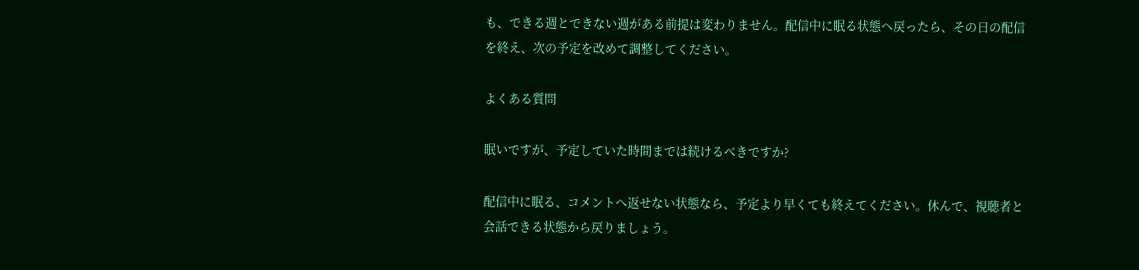も、できる週とできない週がある前提は変わりません。配信中に眠る状態へ戻ったら、その日の配信を終え、次の予定を改めて調整してください。

よくある質問

眠いですが、予定していた時間までは続けるべきですか?

配信中に眠る、コメントへ返せない状態なら、予定より早くても終えてください。休んで、視聴者と会話できる状態から戻りましょう。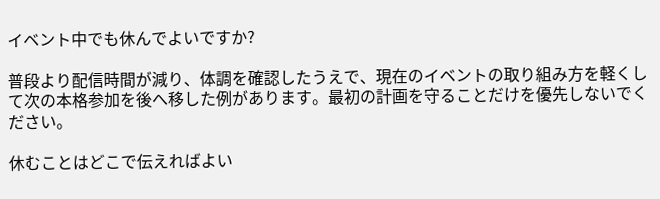イベント中でも休んでよいですか?

普段より配信時間が減り、体調を確認したうえで、現在のイベントの取り組み方を軽くして次の本格参加を後へ移した例があります。最初の計画を守ることだけを優先しないでください。

休むことはどこで伝えればよい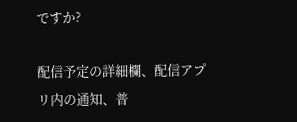ですか?

配信予定の詳細欄、配信アプリ内の通知、普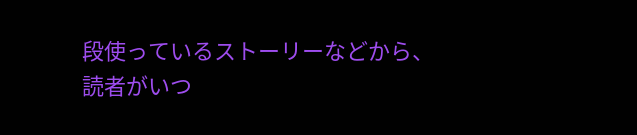段使っているストーリーなどから、読者がいつ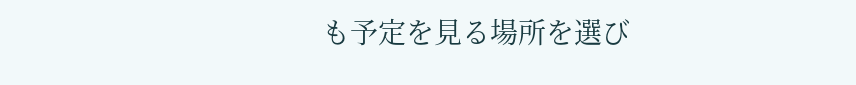も予定を見る場所を選び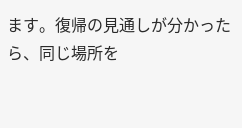ます。復帰の見通しが分かったら、同じ場所を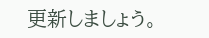更新しましょう。